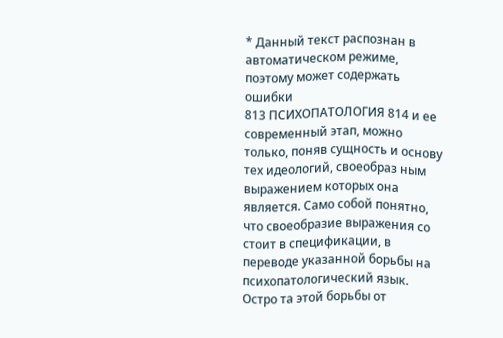* Данный текст распознан в автоматическом режиме, поэтому может содержать ошибки
813 ПСИХОПАТОЛОГИЯ 814 и ее современный этап, можно только, поняв сущность и основу тех идеологий, своеобраз ным выражением которых она является. Само собой понятно, что своеобразие выражения со стоит в спецификации, в переводе указанной борьбы на психопатологический язык. Остро та этой борьбы от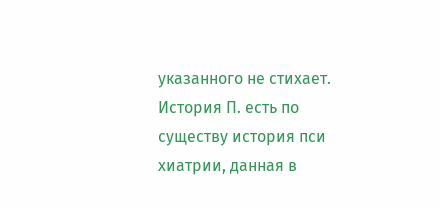указанного не стихает. История П. есть по существу история пси хиатрии, данная в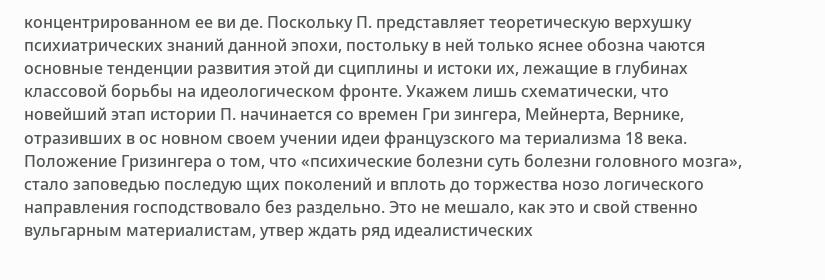концентрированном ее ви де. Поскольку П. представляет теоретическую верхушку психиатрических знаний данной эпохи, постольку в ней только яснее обозна чаются основные тенденции развития этой ди сциплины и истоки их, лежащие в глубинах классовой борьбы на идеологическом фронте. Укажем лишь схематически, что новейший этап истории П. начинается со времен Гри зингера, Мейнерта, Вернике, отразивших в ос новном своем учении идеи французского ма териализма 18 века. Положение Гризингера о том, что «психические болезни суть болезни головного мозга», стало заповедью последую щих поколений и вплоть до торжества нозо логического направления господствовало без раздельно. Это не мешало, как это и свой ственно вульгарным материалистам, утвер ждать ряд идеалистических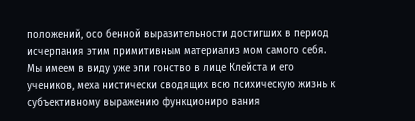положений, осо бенной выразительности достигших в период исчерпания этим примитивным материализ мом самого себя. Мы имеем в виду уже эпи гонство в лице Клейста и его учеников, меха нистически сводящих всю психическую жизнь к субъективному выражению функциониро вания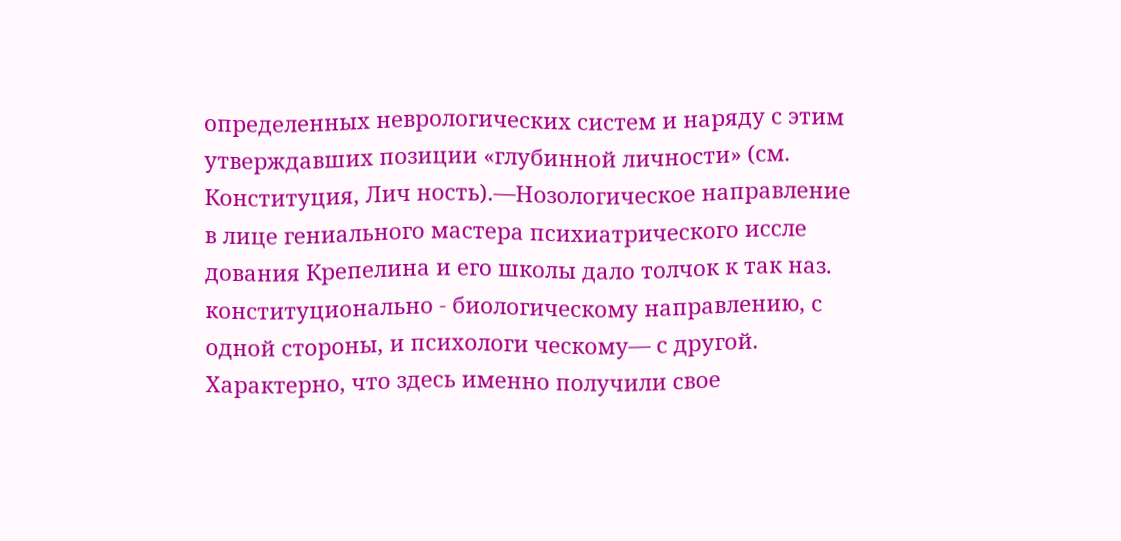определенных неврологических систем и наряду с этим утверждавших позиции «глубинной личности» (см. Конституция, Лич ность).—Нозологическое направление в лице гениального мастера психиатрического иссле дования Крепелина и его школы дало толчок к так наз. конституционально - биологическому направлению, с одной стороны, и психологи ческому— с другой. Характерно, что здесь именно получили свое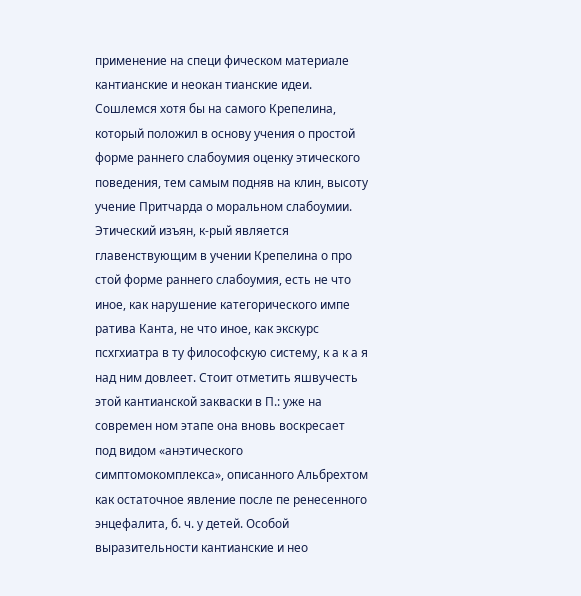применение на специ фическом материале кантианские и неокан тианские идеи. Сошлемся хотя бы на самого Крепелина, который положил в основу учения о простой форме раннего слабоумия оценку этического поведения, тем самым подняв на клин, высоту учение Притчарда о моральном слабоумии. Этический изъян, к-рый является главенствующим в учении Крепелина о про стой форме раннего слабоумия, есть не что иное, как нарушение категорического импе ратива Канта, не что иное, как экскурс псхгхиатра в ту философскую систему, к а к а я над ним довлеет. Стоит отметить яшвучесть этой кантианской закваски в П.: уже на современ ном этапе она вновь воскресает под видом «анэтического симптомокомплекса», описанного Альбрехтом как остаточное явление после пе ренесенного энцефалита, б. ч. у детей. Особой выразительности кантианские и нео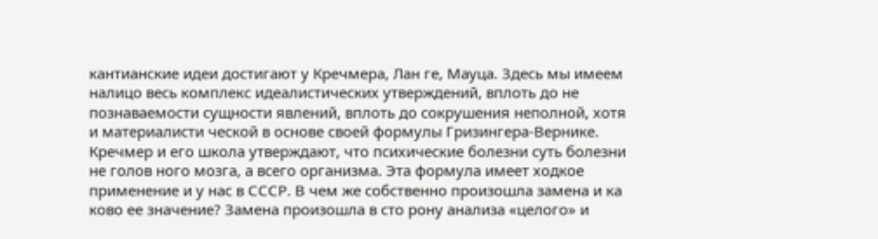кантианские идеи достигают у Кречмера, Лан ге, Мауца. Здесь мы имеем налицо весь комплекс идеалистических утверждений, вплоть до не познаваемости сущности явлений, вплоть до сокрушения неполной, хотя и материалисти ческой в основе своей формулы Гризингера-Вернике. Кречмер и его школа утверждают, что психические болезни суть болезни не голов ного мозга, а всего организма. Эта формула имеет ходкое применение и у нас в СССР. В чем же собственно произошла замена и ка ково ее значение? Замена произошла в сто рону анализа «целого» и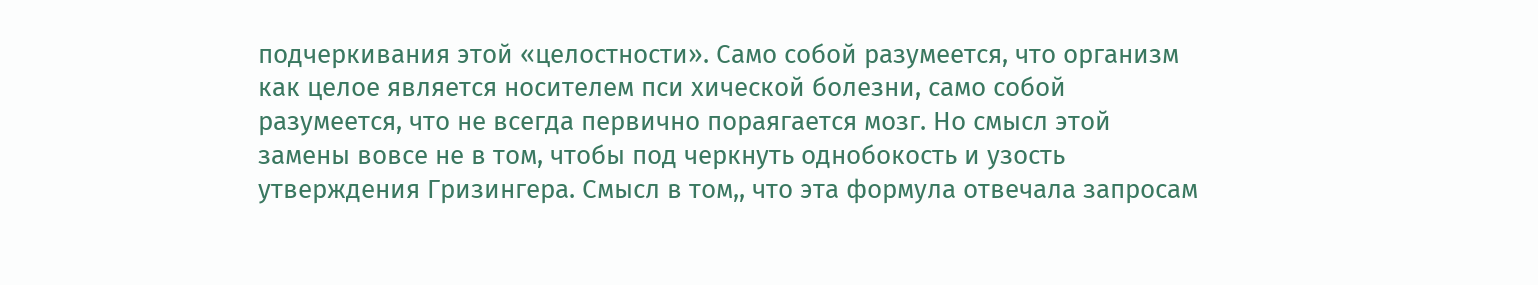подчеркивания этой «целостности». Само собой разумеется, что организм как целое является носителем пси хической болезни, само собой разумеется, что не всегда первично пораягается мозг. Но смысл этой замены вовсе не в том, чтобы под черкнуть однобокость и узость утверждения Гризингера. Смысл в том,, что эта формула отвечала запросам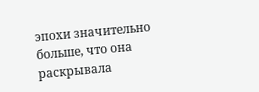эпохи значительно больше, что она раскрывала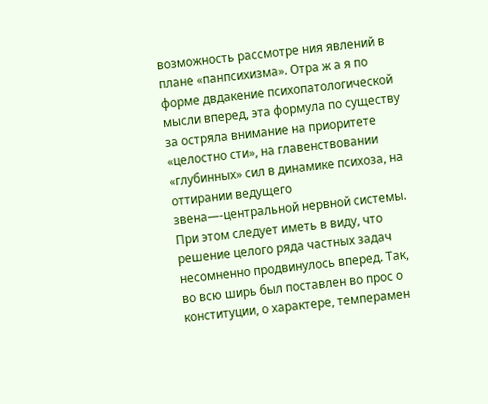возможность рассмотре ния явлений в плане «панпсихизма». Отра ж а я по форме двдакение психопатологической мысли вперед, эта формула по существу за остряла внимание на приоритете «целостно сти», на главенствовании «глубинных» сил в динамике психоза, на оттирании ведущего звена—-центральной нервной системы. При этом следует иметь в виду, что решение целого ряда частных задач несомненно продвинулось вперед. Так, во всю ширь был поставлен во прос о конституции, о характере, темперамен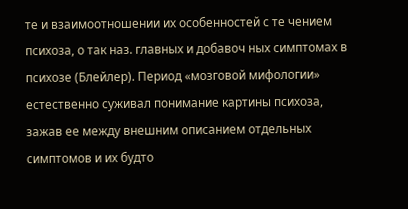те и взаимоотношении их особенностей с те чением психоза, о так наз. главных и добавоч ных симптомах в психозе (Блейлер). Период «мозговой мифологии» естественно суживал понимание картины психоза, зажав ее между внешним описанием отдельных симптомов и их будто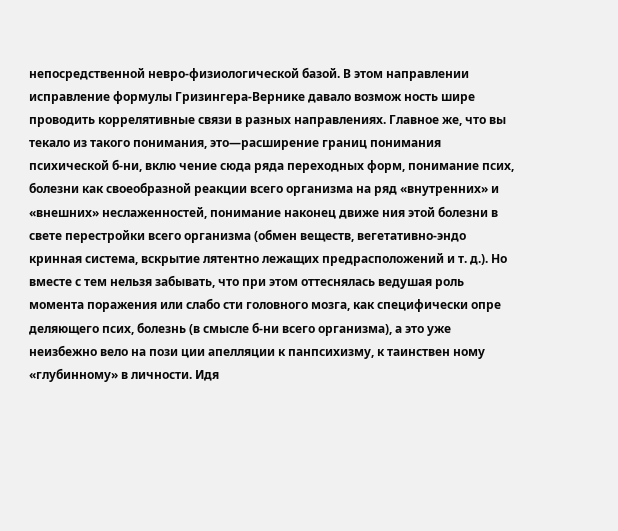непосредственной невро-физиологической базой. В этом направлении исправление формулы Гризингера-Вернике давало возмож ность шире проводить коррелятивные связи в разных направлениях. Главное же, что вы текало из такого понимания, это—расширение границ понимания психической б-ни, вклю чение сюда ряда переходных форм, понимание псих, болезни как своеобразной реакции всего организма на ряд «внутренних» и «внешних» неслаженностей, понимание наконец движе ния этой болезни в свете перестройки всего организма (обмен веществ, вегетативно-эндо кринная система, вскрытие лятентно лежащих предрасположений и т. д.). Но вместе с тем нельзя забывать, что при этом оттеснялась ведушая роль момента поражения или слабо сти головного мозга, как специфически опре деляющего псих, болезнь (в смысле б-ни всего организма), а это уже неизбежно вело на пози ции апелляции к панпсихизму, к таинствен ному «глубинному» в личности. Идя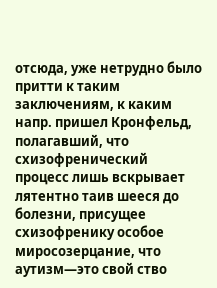отсюда, уже нетрудно было притти к таким заключениям, к каким напр. пришел Кронфельд, полагавший, что схизофренический процесс лишь вскрывает лятентно таив шееся до болезни, присущее схизофренику особое миросозерцание, что аутизм—это свой ство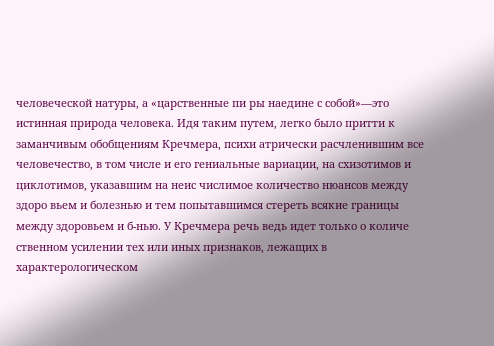человеческой натуры, а «царственные пи ры наедине с собой»—это истинная природа человека. Идя таким путем, легко было притти к заманчивым обобщениям Кречмера, психи атрически расчленившим все человечество, в том числе и его гениальные вариации, на схизотимов и циклотимов, указавшим на неис числимое количество нюансов между здоро вьем и болезнью и тем попытавшимся стереть всякие границы между здоровьем и б-нью. У Кречмера речь ведь идет только о количе ственном усилении тех или иных признаков, лежащих в характерологическом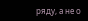ряду, а не о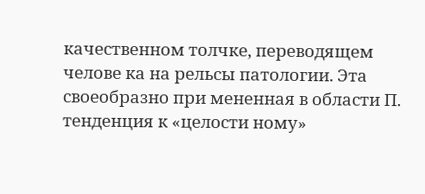качественном толчке, переводящем челове ка на рельсы патологии. Эта своеобразно при мененная в области П. тенденция к «целости ному»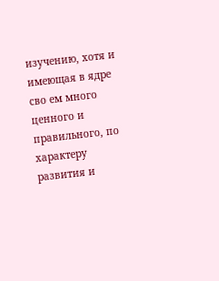изучению, хотя и имеющая в ядре сво ем много ценного и правильного, по характеру развития и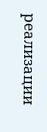реализации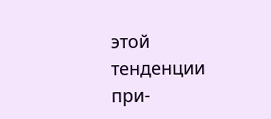этой тенденции при-